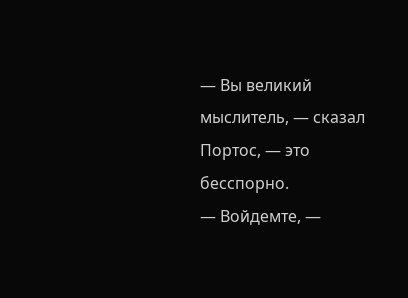— Вы великий мыслитель, — сказал Портос, — это бесспорно.
— Войдемте, —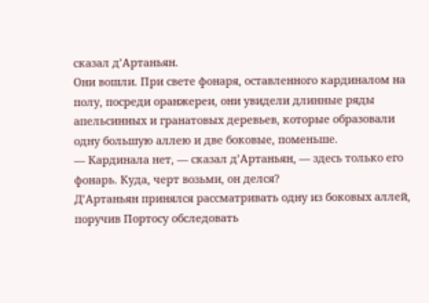сказал д’Артаньян.
Они вошли. При свете фонаря, оставленного кардиналом на полу, посреди оранжереи, они увидели длинные ряды апельсинных и гранатовых деревьев, которые образовали одну большую аллею и две боковые, поменьше.
— Кардинала нет, — сказал д’Артаньян, — здесь только его фонарь. Куда, черт возьми, он делся?
Д’Артаньян принялся рассматривать одну из боковых аллей, поручив Портосу обследовать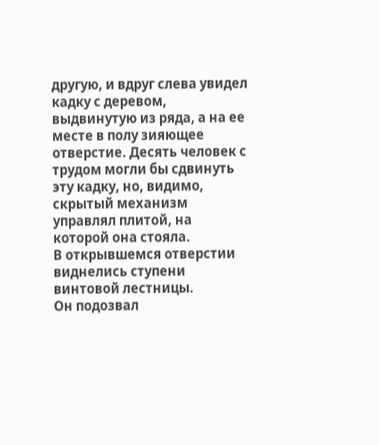другую, и вдруг слева увидел кадку с деревом, выдвинутую из ряда, а на ее месте в полу зияющее отверстие. Десять человек с трудом могли бы сдвинуть эту кадку, но, видимо, скрытый механизм управлял плитой, на которой она стояла.
В открывшемся отверстии виднелись ступени винтовой лестницы.
Он подозвал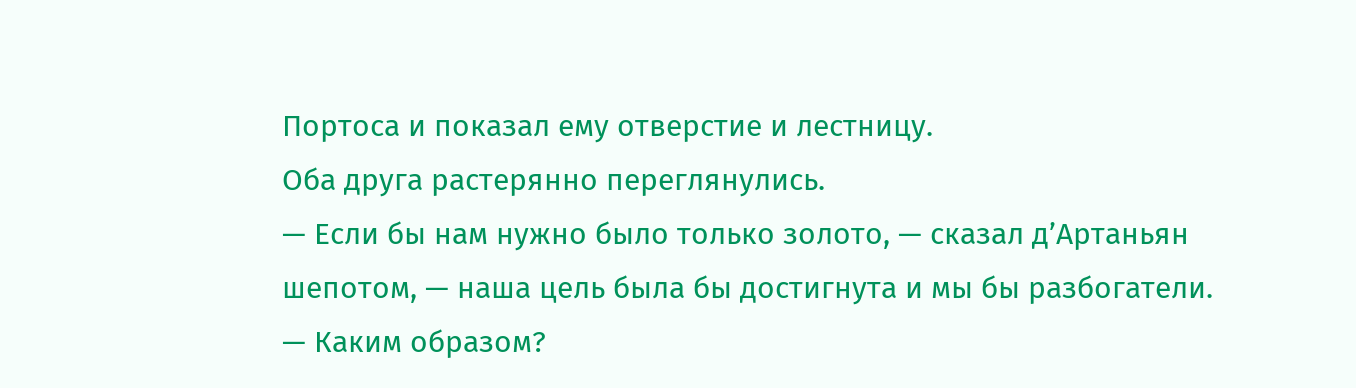Портоса и показал ему отверстие и лестницу.
Оба друга растерянно переглянулись.
— Если бы нам нужно было только золото, — сказал д’Артаньян шепотом, — наша цель была бы достигнута и мы бы разбогатели.
— Каким образом?